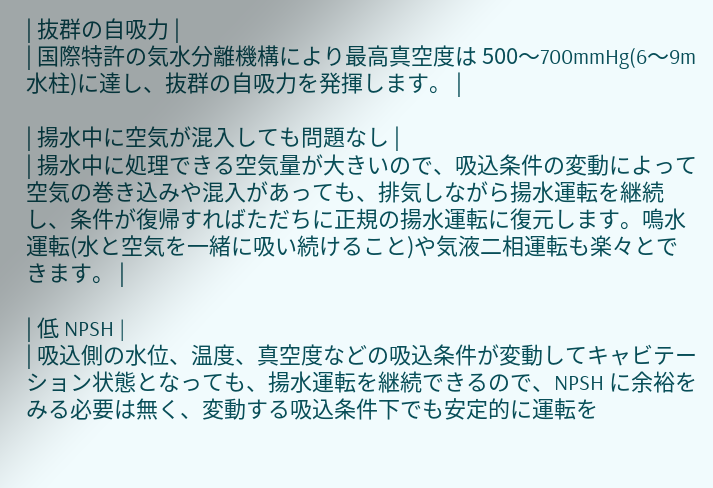| 抜群の自吸力 |
| 国際特許の気水分離機構により最高真空度は 500〜700mmHg(6〜9m 水柱)に達し、抜群の自吸力を発揮します。 |

| 揚水中に空気が混入しても問題なし |
| 揚水中に処理できる空気量が大きいので、吸込条件の変動によって空気の巻き込みや混入があっても、排気しながら揚水運転を継続し、条件が復帰すればただちに正規の揚水運転に復元します。鳴水運転(水と空気を一緒に吸い続けること)や気液二相運転も楽々とできます。 |

| 低 NPSH |
| 吸込側の水位、温度、真空度などの吸込条件が変動してキャビテーション状態となっても、揚水運転を継続できるので、NPSH に余裕をみる必要は無く、変動する吸込条件下でも安定的に運転を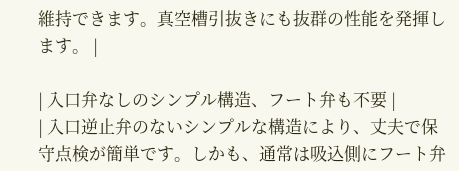維持できます。真空槽引抜きにも抜群の性能を発揮します。 |

| 入口弁なしのシンプル構造、フート弁も不要 |
| 入口逆止弁のないシンプルな構造により、丈夫で保守点検が簡単です。しかも、通常は吸込側にフート弁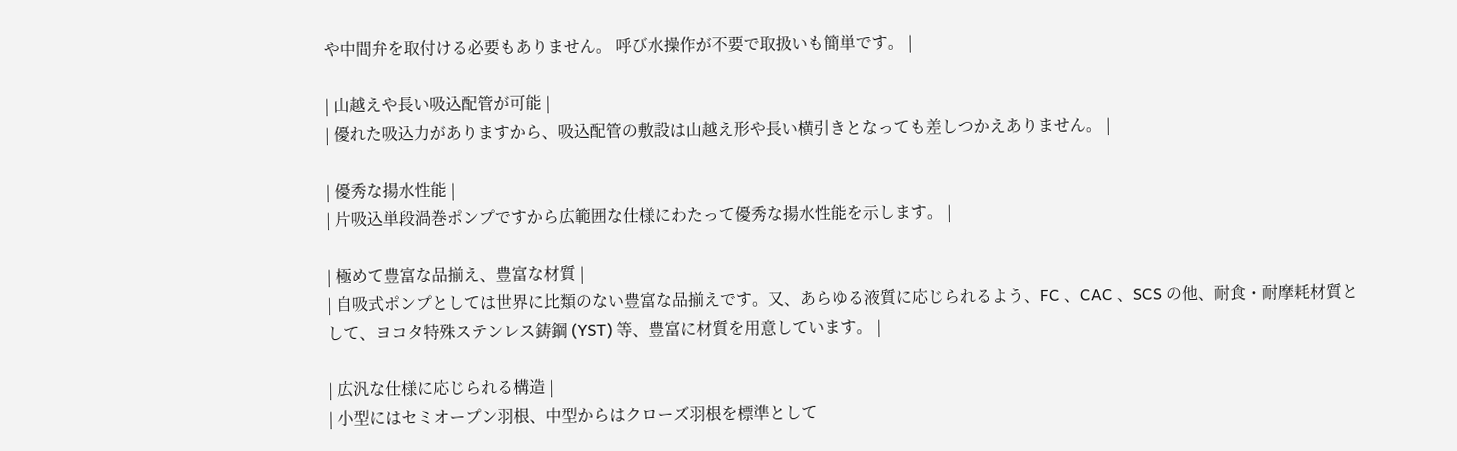や中間弁を取付ける必要もありません。 呼び水操作が不要で取扱いも簡単です。 |

| 山越えや長い吸込配管が可能 |
| 優れた吸込力がありますから、吸込配管の敷設は山越え形や長い横引きとなっても差しつかえありません。 |

| 優秀な揚水性能 |
| 片吸込単段渦巻ポンプですから広範囲な仕様にわたって優秀な揚水性能を示します。 |

| 極めて豊富な品揃え、豊富な材質 |
| 自吸式ポンプとしては世界に比類のない豊富な品揃えです。又、あらゆる液質に応じられるよう、FC 、CAC 、SCS の他、耐食・耐摩耗材質として、ヨコタ特殊ステンレス鋳鋼 (YST) 等、豊富に材質を用意しています。 |

| 広汎な仕様に応じられる構造 |
| 小型にはセミオープン羽根、中型からはクローズ羽根を標準として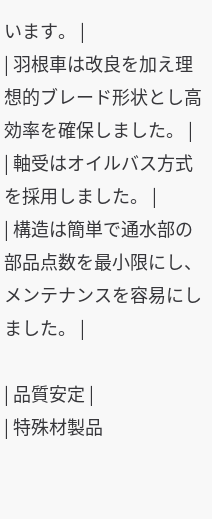います。 |
| 羽根車は改良を加え理想的ブレード形状とし高効率を確保しました。 |
| 軸受はオイルバス方式を採用しました。 |
| 構造は簡単で通水部の部品点数を最小限にし、メンテナンスを容易にしました。 |

| 品質安定 |
| 特殊材製品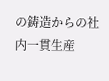の鋳造からの社内一貫生産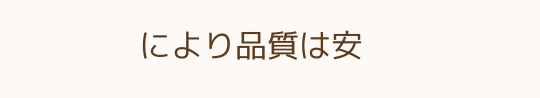により品質は安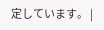定しています。 |